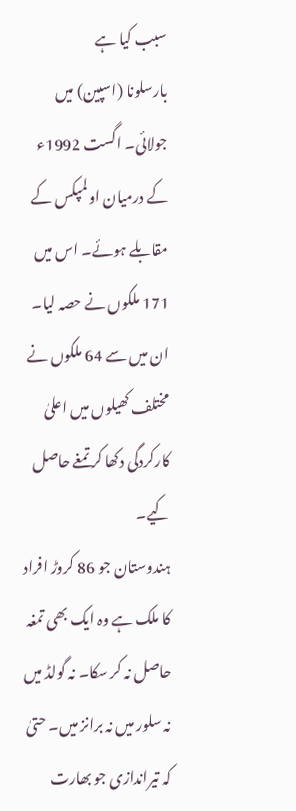سبب کیا ہے
بارسلونا (اسپین) میں جولائی۔ اگست 1992ء کے درمیان اولمپکس کے مقابلے ہوئے۔ اس میں 171 ملکوں نے حصہ لیا۔ ان میں سے 64 ملکوں نے مختلف کھیلوں میں اعلیٰ کارکردگی دکھا کر تمغے حاصل کیے۔
ہندوستان جو 86 کروڑ افراد کا ملک ہے وہ ایک بھی تمغہ حاصل نہ کر سکا۔ نہ گولڈ میں نہ سلور میں نہ برانز میں۔ حتیٰ کہ تیراندازی جو بھارت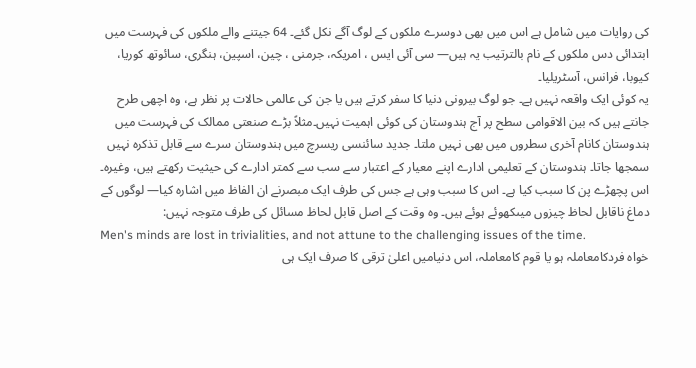کی روایات میں شامل ہے اس میں بھی دوسرے ملکوں کے لوگ آگے نکل گئے۔ 64 جیتنے والے ملکوں کی فہرست میں ابتدائی دس ملکوں کے نام بالترتیب یہ ہیں— سی آئی ایس ، امریکہ، جرمنی ، چین، اسپین، ہنگری، سائوتھ کوریا، کیوبا، فرانس، آسٹریلیا۔
یہ کوئی ایک واقعہ نہیں ہے۔ جو لوگ بیرونی دنیا کا سفر کرتے ہیں یا جن کی عالمی حالات پر نظر ہے، وہ اچھی طرح جانتے ہیں کہ بین الاقوامی سطح پر آج ہندوستان کی کوئی اہمیت نہیں۔مثلاً بڑے صنعتی ممالک کی فہرست میں ہندوستان کانام آخری سطروں میں بھی نہیں ملتا۔ جدید سائنسی ریسرچ میں ہندوستان سرے سے قابل تذکرہ نہیں سمجھا جاتا۔ ہندوستان کے تعلیمی ادارے اپنے معیار کے اعتبار سے سب سے کمتر ادارے کی حیثیت رکھتے ہیں، وغیرہ۔
اس پچھڑے پن کا سبب کیا ہے۔ اس کا سبب وہی ہے جس کی طرف ایک مبصرنے ان الفاظ میں اشارہ کیا— لوگوں کے دماغ ناقابل لحاظ چیزوں میںکھوئے ہوئے ہیں۔ وہ وقت کے اصل قابل لحاظ مسائل کی طرف متوجہ نہیں:
Men's minds are lost in trivialities, and not attune to the challenging issues of the time.
خواہ فردکامعاملہ ہو یا قوم کامعاملہ، اس دنیامیں اعلیٰ ترقی کا صرف ایک ہی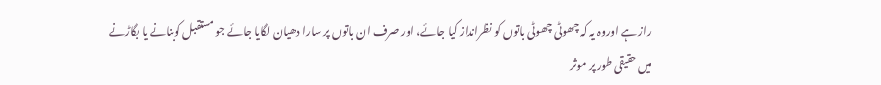راز ہے اوروہ یہ کہ چھوٹی چھوٹی باتوں کو نظرانداز کیا جائے، اور صرف ان باتوں پر سارا دھیان لگایا جائے جو مستقبل کوبنانے یا بگاڑنے میں حقیقی طور پر موثر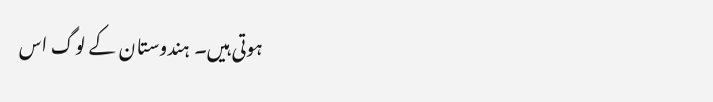ہوتی ہیں۔ ہندوستان کے لوگ اس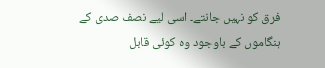فرق کو نہیں جانتے۔ اسی لیے نصف صدی کے ہنگاموں کے باوجود وہ کوئی قابل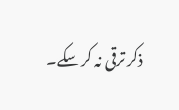ذکر ترقی نہ کر سکے۔